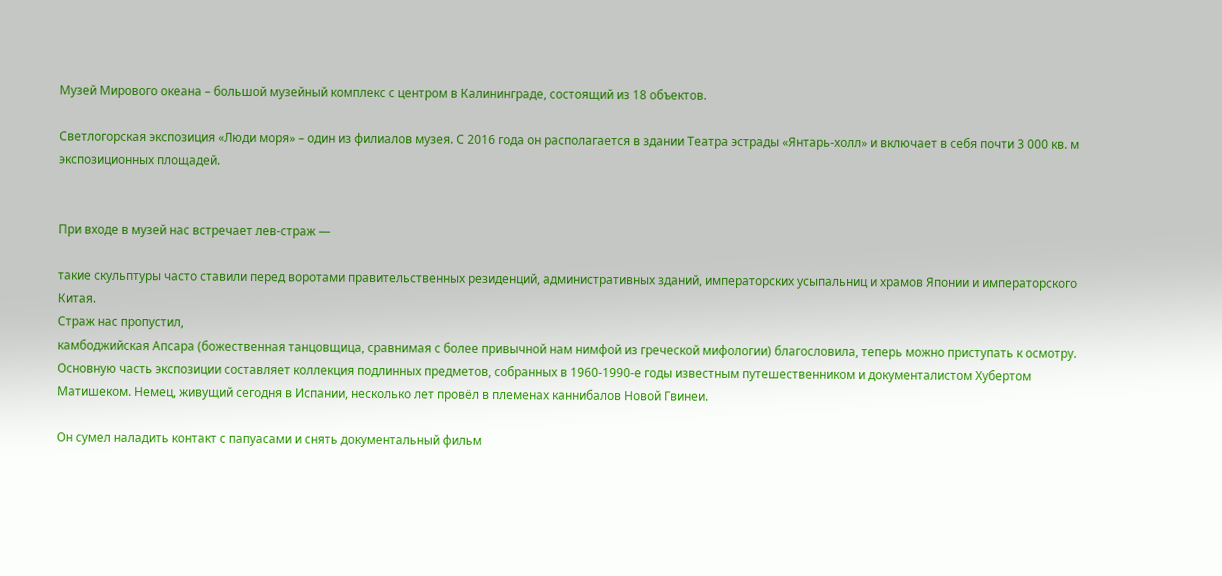Музей Мирового океана – большой музейный комплекс с центром в Калининграде, состоящий из 18 объектов.

Светлогорская экспозиция «Люди моря» – один из филиалов музея. С 2016 года он располагается в здании Театра эстрады «Янтарь-холл» и включает в себя почти 3 000 кв. м экспозиционных площадей.


При входе в музей нас встречает лев-страж —

такие скульптуры часто ставили перед воротами правительственных резиденций, административных зданий, императорских усыпальниц и храмов Японии и императорского Китая.
Страж нас пропустил,
камбоджийская Апсара (божественная танцовщица, сравнимая с более привычной нам нимфой из греческой мифологии) благословила, теперь можно приступать к осмотру.
Основную часть экспозиции составляет коллекция подлинных предметов, собранных в 1960-1990-е годы известным путешественником и документалистом Хубертом Матишеком. Немец, живущий сегодня в Испании, несколько лет провёл в племенах каннибалов Новой Гвинеи.

Он сумел наладить контакт с папуасами и снять документальный фильм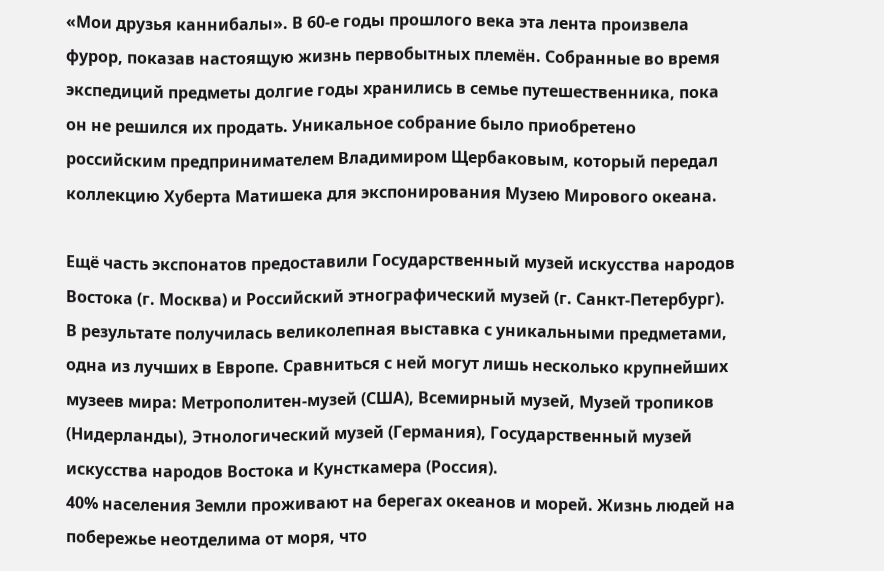«Мои друзья каннибалы». В 60-е годы прошлого века эта лента произвела фурор, показав настоящую жизнь первобытных племён. Собранные во время экспедиций предметы долгие годы хранились в семье путешественника, пока он не решился их продать. Уникальное собрание было приобретено российским предпринимателем Владимиром Щербаковым, который передал коллекцию Хуберта Матишека для экспонирования Музею Мирового океана.

Ещё часть экспонатов предоставили Государственный музей искусства народов Востока (г. Москва) и Российский этнографический музей (г. Санкт-Петербург). В результате получилась великолепная выставка с уникальными предметами, одна из лучших в Европе. Сравниться с ней могут лишь несколько крупнейших музеев мира: Метрополитен-музей (США), Всемирный музей, Музей тропиков (Нидерланды), Этнологический музей (Германия), Государственный музей искусства народов Востока и Кунсткамера (Россия).
40% населения Земли проживают на берегах океанов и морей. Жизнь людей на побережье неотделима от моря, что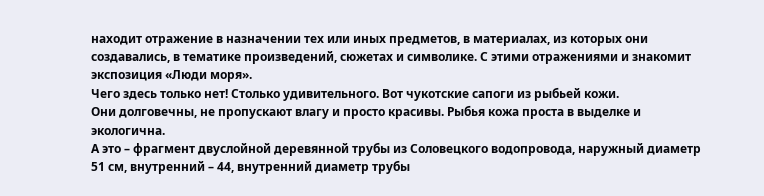находит отражение в назначении тех или иных предметов, в материалах, из которых они создавались, в тематике произведений, сюжетах и символике. С этими отражениями и знакомит экспозиция «Люди моря».
Чего здесь только нет! Столько удивительного. Вот чукотские сапоги из рыбьей кожи.
Они долговечны, не пропускают влагу и просто красивы. Рыбья кожа проста в выделке и экологична.
А это – фрагмент двуслойной деревянной трубы из Соловецкого водопровода, наружный диаметр 51 см, внутренний – 44, внутренний диаметр трубы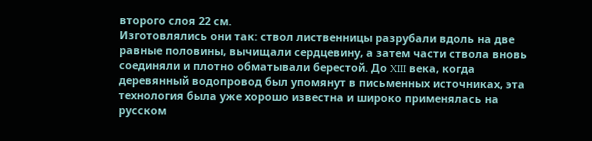второго слоя 22 см.
Изготовлялись они так: ствол лиственницы разрубали вдоль на две равные половины, вычищали сердцевину, а затем части ствола вновь соединяли и плотно обматывали берестой. До XIII века, когда деревянный водопровод был упомянут в письменных источниках, эта технология была уже хорошо известна и широко применялась на русском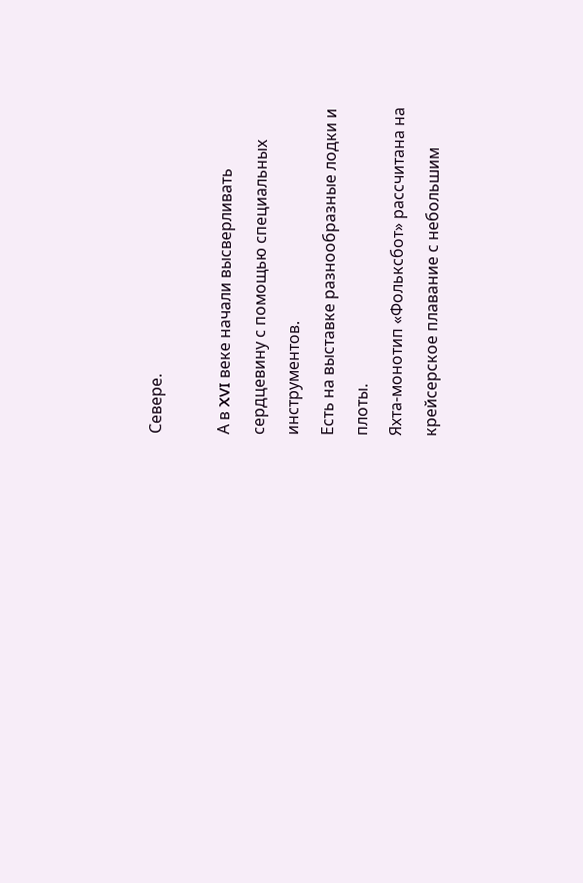Севере.

А в XVI веке начали высверливать сердцевину с помощью специальных инструментов.
Есть на выставке разнообразные лодки и плоты.
Яхта-монотип «Фольксбот» рассчитана на крейсерское плавание с небольшим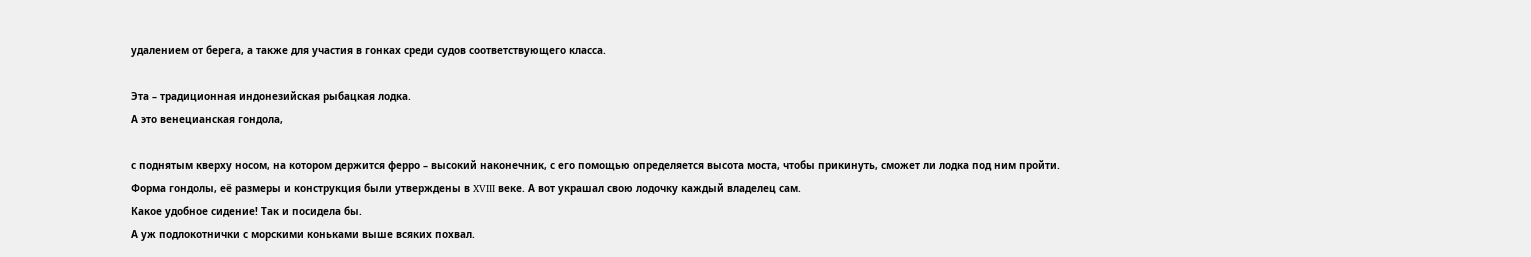удалением от берега, а также для участия в гонках среди судов соответствующего класса.

Эта – традиционная индонезийская рыбацкая лодка.
А это венецианская гондола,

с поднятым кверху носом, на котором держится ферро – высокий наконечник, с его помощью определяется высота моста, чтобы прикинуть, сможет ли лодка под ним пройти.
Форма гондолы, её размеры и конструкция были утверждены в XVIII веке. А вот украшал свою лодочку каждый владелец сам.
Какое удобное сидение! Так и посидела бы.
А уж подлокотнички с морскими коньками выше всяких похвал.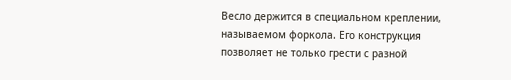Весло держится в специальном креплении, называемом форкола. Его конструкция позволяет не только грести с разной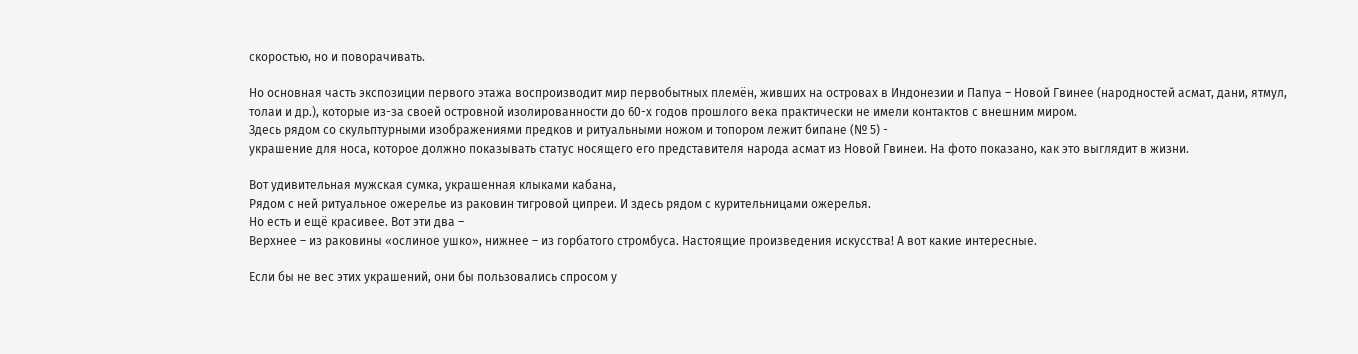скоростью, но и поворачивать.

Но основная часть экспозиции первого этажа воспроизводит мир первобытных племён, живших на островах в Индонезии и Папуа – Новой Гвинее (народностей асмат, дани, ятмул, толаи и др.), которые из-за своей островной изолированности до 60-х годов прошлого века практически не имели контактов с внешним миром.
Здесь рядом со скульптурными изображениями предков и ритуальными ножом и топором лежит бипане (№ 5) -
украшение для носа, которое должно показывать статус носящего его представителя народа асмат из Новой Гвинеи. На фото показано, как это выглядит в жизни.

Вот удивительная мужская сумка, украшенная клыками кабана,
Рядом с ней ритуальное ожерелье из раковин тигровой ципреи. И здесь рядом с курительницами ожерелья.
Но есть и ещё красивее. Вот эти два –
Верхнее – из раковины «ослиное ушко», нижнее – из горбатого стромбуса. Настоящие произведения искусства! А вот какие интересные.

Если бы не вес этих украшений, они бы пользовались спросом у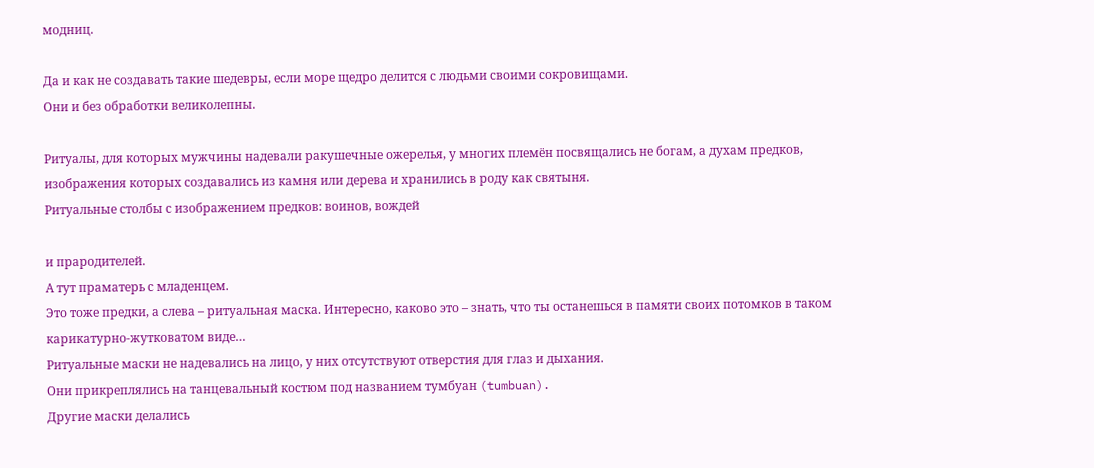модниц.

Да и как не создавать такие шедевры, если море щедро делится с людьми своими сокровищами.
Они и без обработки великолепны.

Ритуалы, для которых мужчины надевали ракушечные ожерелья, у многих племён посвящались не богам, а духам предков, изображения которых создавались из камня или дерева и хранились в роду как святыня.
Ритуальные столбы с изображением предков: воинов, вождей

и прародителей.
А тут праматерь с младенцем.
Это тоже предки, а слева – ритуальная маска. Интересно, каково это – знать, что ты останешься в памяти своих потомков в таком карикатурно-жутковатом виде…
Ритуальные маски не надевались на лицо, у них отсутствуют отверстия для глаз и дыхания.
Они прикреплялись на танцевальный костюм под названием тумбуан (tumbuan).
Другие маски делались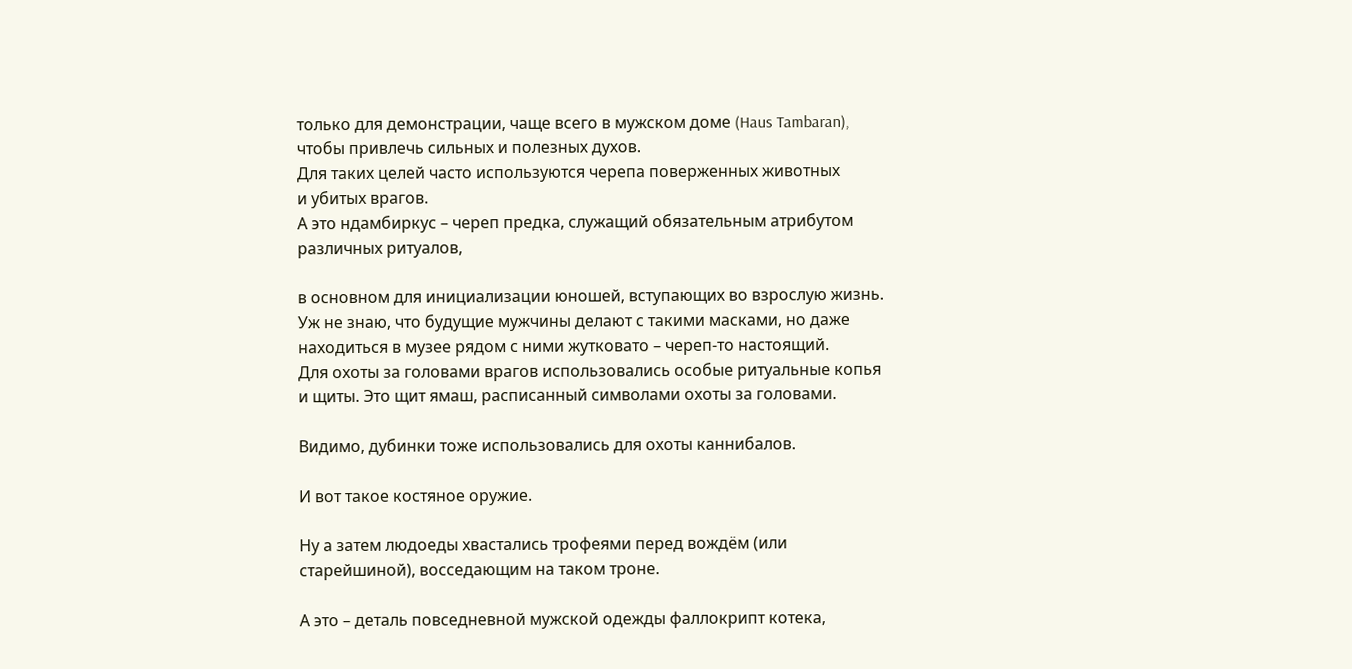только для демонстрации, чаще всего в мужском доме (Haus Tambaran), чтобы привлечь сильных и полезных духов.
Для таких целей часто используются черепа поверженных животных
и убитых врагов.
А это ндамбиркус – череп предка, служащий обязательным атрибутом различных ритуалов,

в основном для инициализации юношей, вступающих во взрослую жизнь. Уж не знаю, что будущие мужчины делают с такими масками, но даже находиться в музее рядом с ними жутковато – череп-то настоящий.
Для охоты за головами врагов использовались особые ритуальные копья
и щиты. Это щит ямаш, расписанный символами охоты за головами.

Видимо, дубинки тоже использовались для охоты каннибалов.

И вот такое костяное оружие.

Ну а затем людоеды хвастались трофеями перед вождём (или старейшиной), восседающим на таком троне.

А это – деталь повседневной мужской одежды фаллокрипт котека,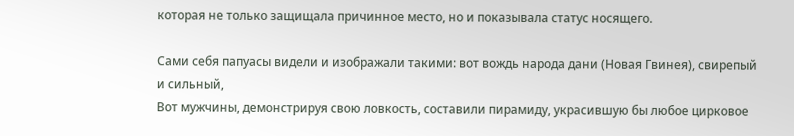которая не только защищала причинное место, но и показывала статус носящего.

Сами себя папуасы видели и изображали такими: вот вождь народа дани (Новая Гвинея), свирепый и сильный,
Вот мужчины, демонстрируя свою ловкость, составили пирамиду, украсившую бы любое цирковое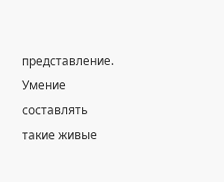представление.
Умение составлять такие живые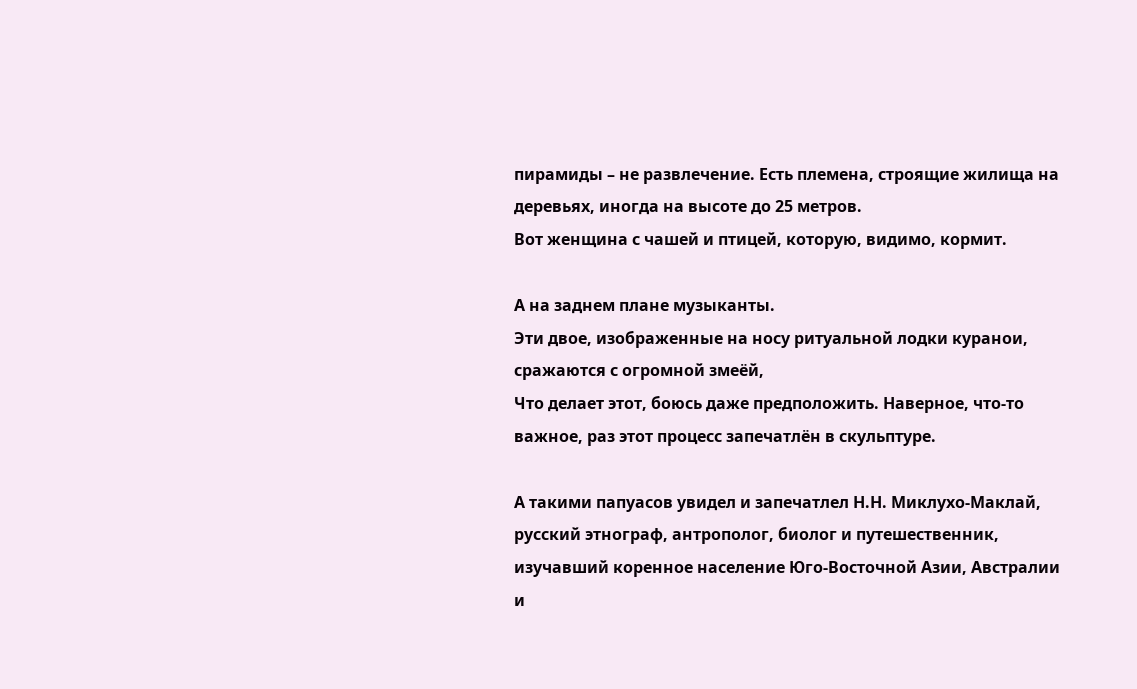пирамиды – не развлечение. Есть племена, строящие жилища на деревьях, иногда на высоте до 25 метров.
Вот женщина с чашей и птицей, которую, видимо, кормит.

А на заднем плане музыканты.
Эти двое, изображенные на носу ритуальной лодки куранои, сражаются с огромной змеёй,
Что делает этот, боюсь даже предположить. Наверное, что-то важное, раз этот процесс запечатлён в скульптуре.

А такими папуасов увидел и запечатлел Н.Н. Миклухо-Маклай, русский этнограф, антрополог, биолог и путешественник, изучавший коренное население Юго-Восточной Азии, Австралии и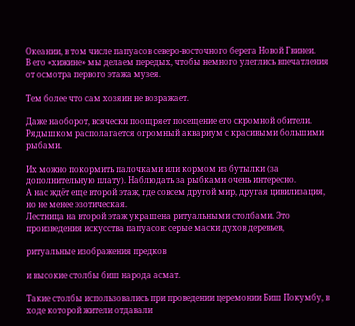Океании, в том числе папуасов северо-восточного берега Новой Гвинеи.
В его «хижине» мы делаем передых, чтобы немного улеглись впечатления от осмотра первого этажа музея.

Тем более что сам хозяин не возражает.

Даже наоборот, всячески поощряет посещение его скромной обители.
Рядышком располагается огромный аквариум с красивыми большими рыбами.

Их можно покормить палочками или кормом из бутылки (за дополнительную плату). Наблюдать за рыбками очень интересно.
А нас ждёт еще второй этаж, где совсем другой мир, другая цивилизация, но не менее эзотическая.
Лестница на второй этаж украшена ритуальными столбами. Это произведения искусства папуасов: серые маски духов деревьев,

ритуальные изображения предков

и высокие столбы биш народа асмат.

Такие столбы использовались при проведении церемонии Биш Покумбу, в ходе которой жители отдавали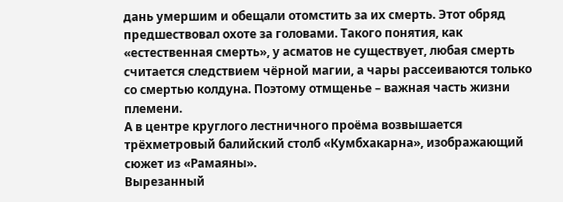дань умершим и обещали отомстить за их смерть. Этот обряд предшествовал охоте за головами. Такого понятия, как «естественная смерть», у асматов не существует, любая смерть считается следствием чёрной магии, а чары рассеиваются только со смертью колдуна. Поэтому отмщенье – важная часть жизни племени.
А в центре круглого лестничного проёма возвышается трёхметровый балийский столб «Кумбхакарна», изображающий сюжет из «Рамаяны».
Вырезанный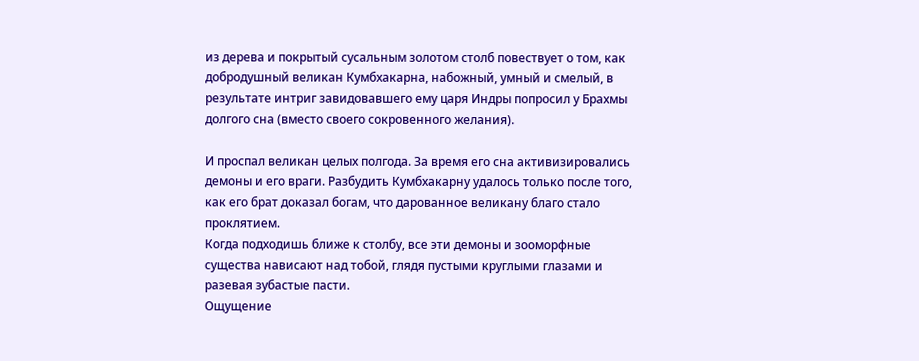из дерева и покрытый сусальным золотом столб повествует о том, как добродушный великан Кумбхакарна, набожный, умный и смелый, в результате интриг завидовавшего ему царя Индры попросил у Брахмы долгого сна (вместо своего сокровенного желания).

И проспал великан целых полгода. За время его сна активизировались демоны и его враги. Разбудить Кумбхакарну удалось только после того, как его брат доказал богам, что дарованное великану благо стало проклятием.
Когда подходишь ближе к столбу, все эти демоны и зооморфные существа нависают над тобой, глядя пустыми круглыми глазами и разевая зубастые пасти.
Ощущение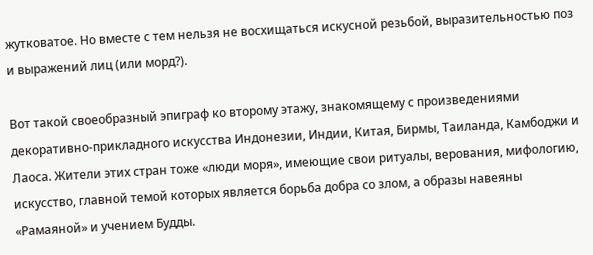жутковатое. Но вместе с тем нельзя не восхищаться искусной резьбой, выразительностью поз и выражений лиц (или морд?).

Вот такой своеобразный эпиграф ко второму этажу, знакомящему с произведениями декоративно-прикладного искусства Индонезии, Индии, Китая, Бирмы, Таиланда, Камбоджи и Лаоса. Жители этих стран тоже «люди моря», имеющие свои ритуалы, верования, мифологию, искусство, главной темой которых является борьба добра со злом, а образы навеяны «Рамаяной» и учением Будды.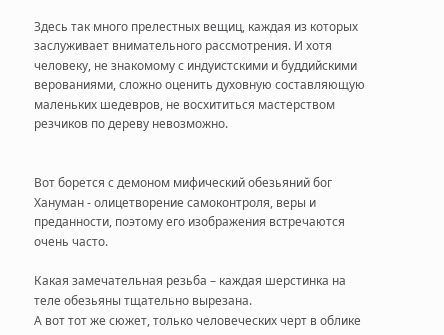Здесь так много прелестных вещиц, каждая из которых заслуживает внимательного рассмотрения. И хотя человеку, не знакомому с индуистскими и буддийскими верованиями, сложно оценить духовную составляющую маленьких шедевров, не восхититься мастерством резчиков по дереву невозможно.


Вот борется с демоном мифический обезьяний бог Хануман - олицетворение самоконтроля, веры и преданности, поэтому его изображения встречаются очень часто.

Какая замечательная резьба – каждая шерстинка на теле обезьяны тщательно вырезана.
А вот тот же сюжет, только человеческих черт в облике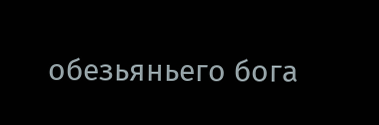обезьяньего бога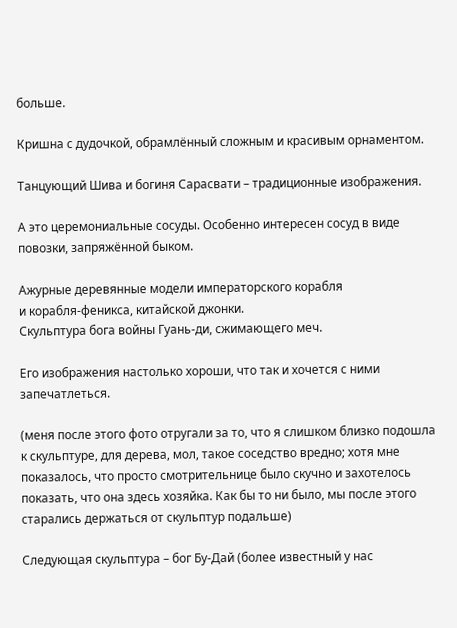больше.

Кришна с дудочкой, обрамлённый сложным и красивым орнаментом.

Танцующий Шива и богиня Сарасвати – традиционные изображения.

А это церемониальные сосуды. Особенно интересен сосуд в виде повозки, запряжённой быком.

Ажурные деревянные модели императорского корабля
и корабля-феникса, китайской джонки.
Скульптура бога войны Гуань-ди, сжимающего меч.

Его изображения настолько хороши, что так и хочется с ними запечатлеться.

(меня после этого фото отругали за то, что я слишком близко подошла к скульптуре, для дерева, мол, такое соседство вредно; хотя мне показалось, что просто смотрительнице было скучно и захотелось показать, что она здесь хозяйка. Как бы то ни было, мы после этого старались держаться от скульптур подальше)

Следующая скульптура – бог Бу-Дай (более известный у нас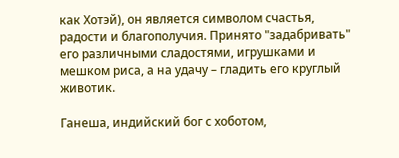как Хотэй), он является символом счастья, радости и благополучия. Принято "задабривать" его различными сладостями, игрушками и мешком риса, а на удачу – гладить его круглый животик.

Ганеша, индийский бог с хоботом,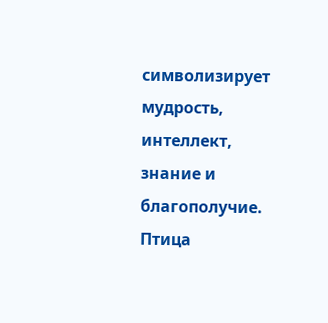символизирует мудрость, интеллект, знание и благополучие.
Птица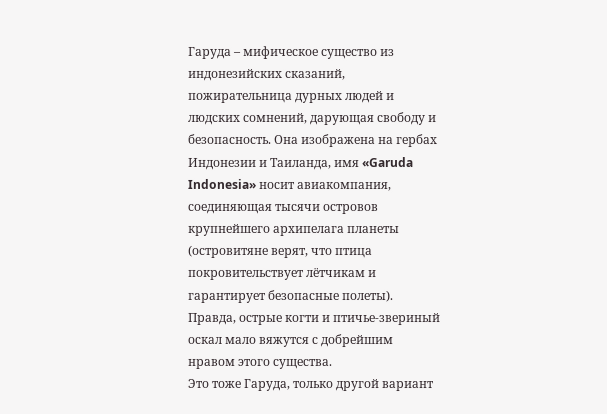Гаруда – мифическое существо из индонезийских сказаний, пожирательница дурных людей и людских сомнений, дарующая свободу и безопасность. Она изображена на гербах Индонезии и Таиланда, имя «Garuda Indonesia» носит авиакомпания, соединяющая тысячи островов крупнейшего архипелага планеты (островитяне верят, что птица покровительствует лётчикам и гарантирует безопасные полеты).
Правда, острые когти и птичье-звериный оскал мало вяжутся с добрейшим нравом этого существа.
Это тоже Гаруда, только другой вариант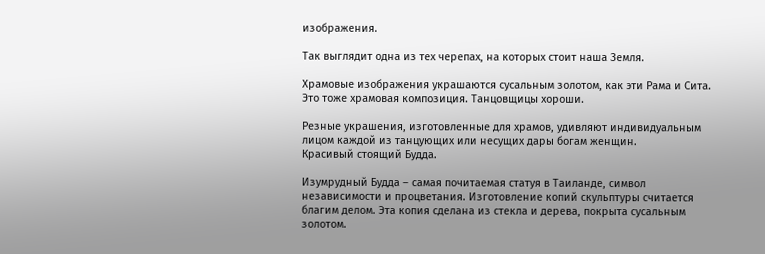изображения.

Так выглядит одна из тех черепах, на которых стоит наша Земля.

Храмовые изображения украшаются сусальным золотом, как эти Рама и Сита.
Это тоже храмовая композиция. Танцовщицы хороши.

Резные украшения, изготовленные для храмов, удивляют индивидуальным лицом каждой из танцующих или несущих дары богам женщин.
Красивый стоящий Будда.

Изумрудный Будда – самая почитаемая статуя в Таиланде, символ независимости и процветания. Изготовление копий скульптуры считается благим делом. Эта копия сделана из стекла и дерева, покрыта сусальным золотом.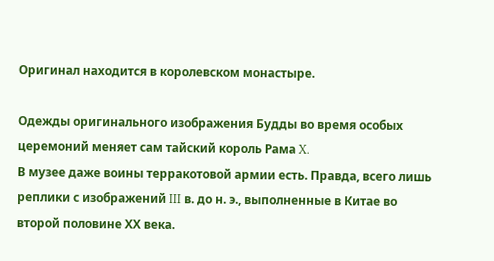Оригинал находится в королевском монастыре.

Одежды оригинального изображения Будды во время особых церемоний меняет сам тайский король Рама X.
В музее даже воины терракотовой армии есть. Правда, всего лишь реплики с изображений III в. до н. э., выполненные в Китае во второй половине ХХ века.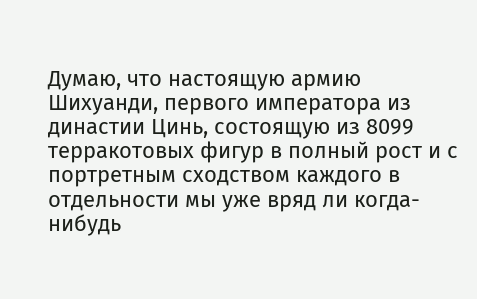Думаю, что настоящую армию Шихуанди, первого императора из династии Цинь, состоящую из 8099 терракотовых фигур в полный рост и с портретным сходством каждого в отдельности мы уже вряд ли когда-нибудь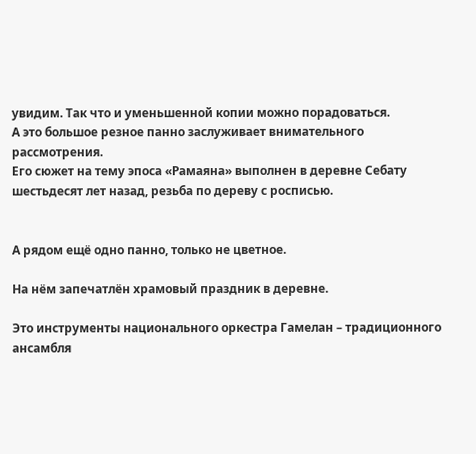увидим. Так что и уменьшенной копии можно порадоваться.
А это большое резное панно заслуживает внимательного рассмотрения.
Его сюжет на тему эпоса «Рамаяна» выполнен в деревне Себату шестьдесят лет назад, резьба по дереву с росписью.


А рядом ещё одно панно, только не цветное.

На нём запечатлён храмовый праздник в деревне.

Это инструменты национального оркестра Гамелан – традиционного ансамбля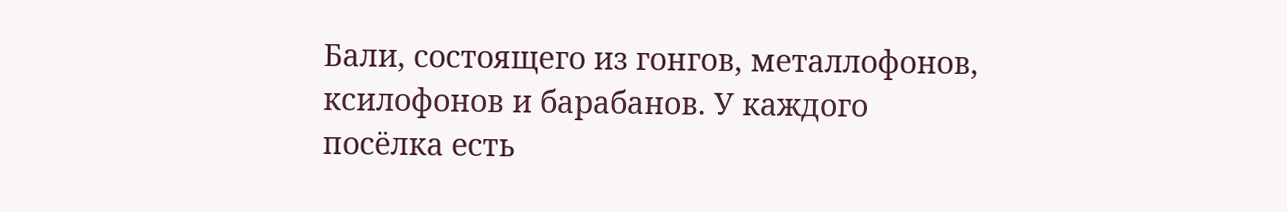Бали, состоящего из гонгов, металлофонов, ксилофонов и барабанов. У каждого посёлка есть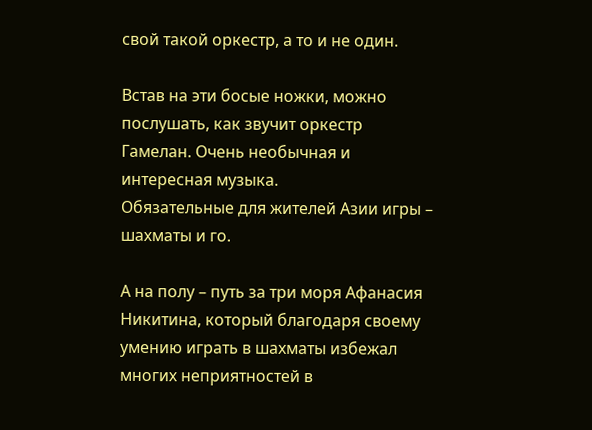свой такой оркестр, а то и не один.

Встав на эти босые ножки, можно послушать, как звучит оркестр Гамелан. Очень необычная и интересная музыка.
Обязательные для жителей Азии игры – шахматы и го.

А на полу – путь за три моря Афанасия Никитина, который благодаря своему умению играть в шахматы избежал многих неприятностей в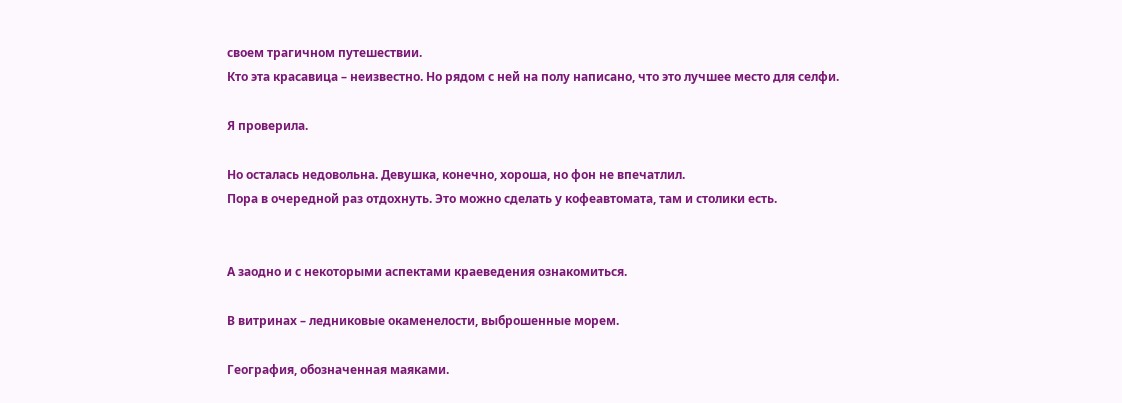своем трагичном путешествии.
Кто эта красавица – неизвестно. Но рядом с ней на полу написано, что это лучшее место для селфи.

Я проверила.

Но осталась недовольна. Девушка, конечно, хороша, но фон не впечатлил.
Пора в очередной раз отдохнуть. Это можно сделать у кофеавтомата, там и столики есть.


А заодно и с некоторыми аспектами краеведения ознакомиться.

В витринах – ледниковые окаменелости, выброшенные морем.

География, обозначенная маяками.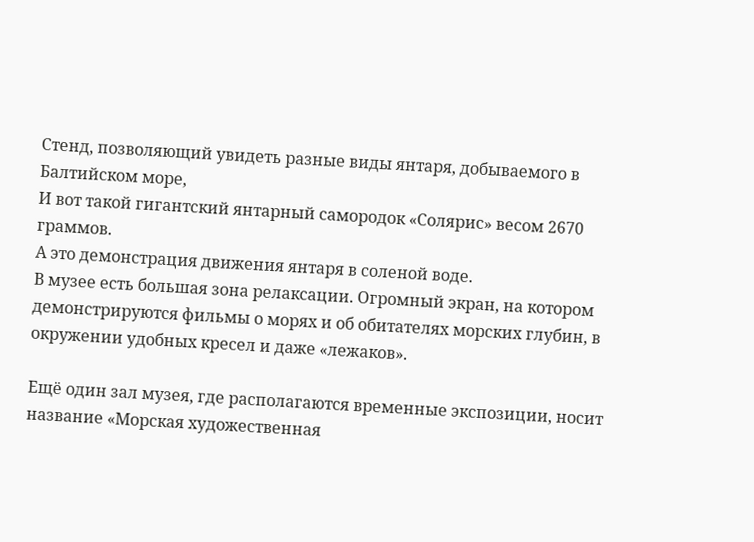Стенд, позволяющий увидеть разные виды янтаря, добываемого в Балтийском море,
И вот такой гигантский янтарный самородок «Солярис» весом 2670 граммов.
А это демонстрация движения янтаря в соленой воде.
В музее есть большая зона релаксации. Огромный экран, на котором демонстрируются фильмы о морях и об обитателях морских глубин, в окружении удобных кресел и даже «лежаков».

Ещё один зал музея, где располагаются временные экспозиции, носит название «Морская художественная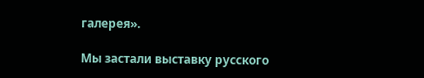галерея».

Мы застали выставку русского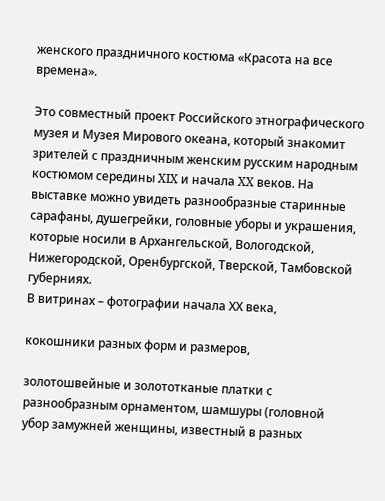женского праздничного костюма «Красота на все времена».

Это совместный проект Российского этнографического музея и Музея Мирового океана, который знакомит зрителей с праздничным женским русским народным костюмом середины XIX и начала XX веков. На выставке можно увидеть разнообразные старинные сарафаны, душегрейки, головные уборы и украшения, которые носили в Архангельской, Вологодской, Нижегородской, Оренбургской, Тверской, Тамбовской губерниях.
В витринах – фотографии начала ХХ века,

кокошники разных форм и размеров,

золотошвейные и золототканые платки с разнообразным орнаментом, шамшуры (головной убор замужней женщины, известный в разных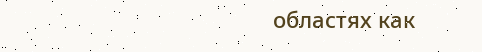областях как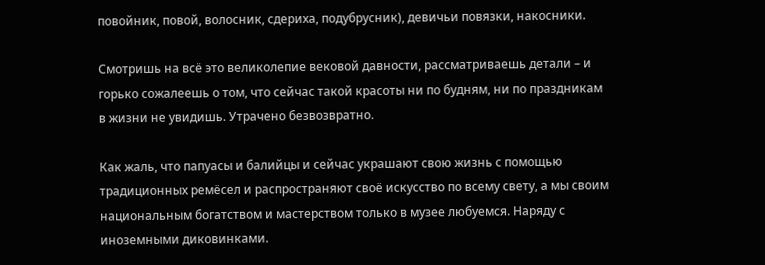повойник, повой, волосник, сдериха, подубрусник), девичьи повязки, накосники.

Смотришь на всё это великолепие вековой давности, рассматриваешь детали – и горько сожалеешь о том, что сейчас такой красоты ни по будням, ни по праздникам в жизни не увидишь. Утрачено безвозвратно.

Как жаль, что папуасы и балийцы и сейчас украшают свою жизнь с помощью традиционных ремёсел и распространяют своё искусство по всему свету, а мы своим национальным богатством и мастерством только в музее любуемся. Наряду с иноземными диковинками.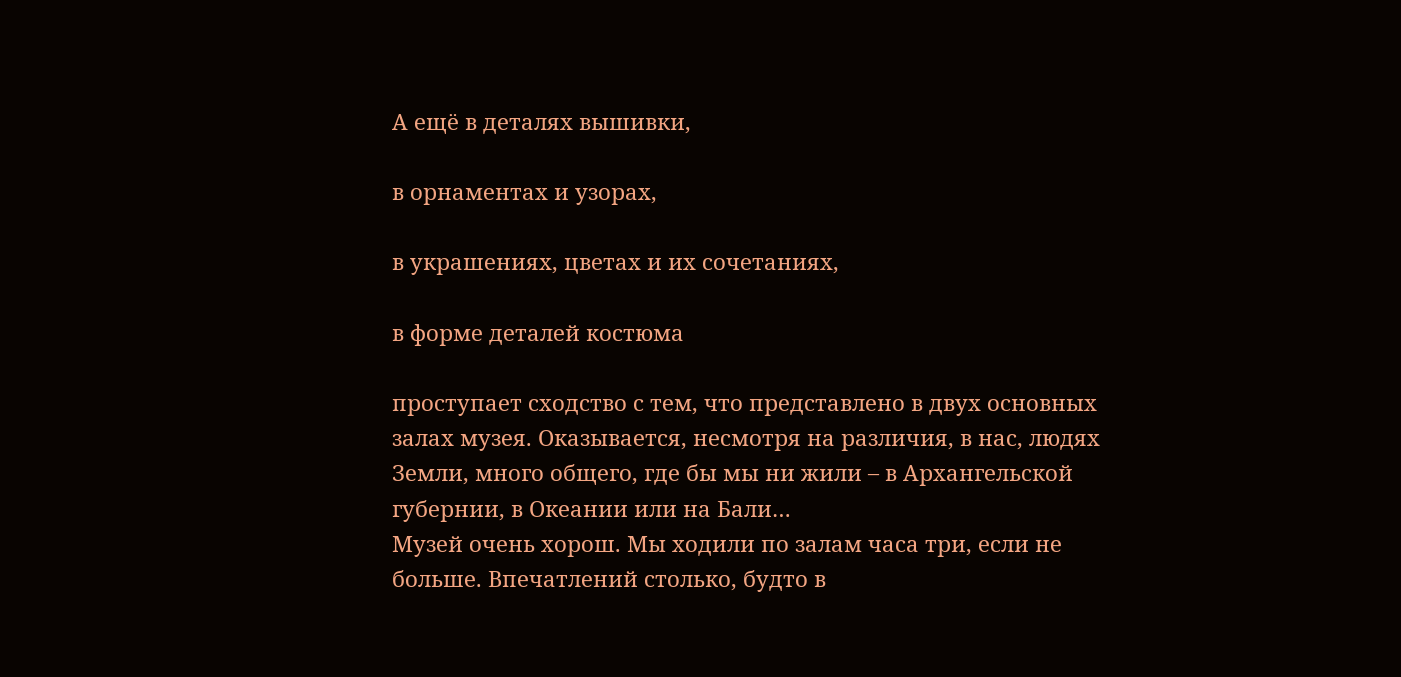А ещё в деталях вышивки,

в орнаментах и узорах,

в украшениях, цветах и их сочетаниях,

в форме деталей костюма

проступает сходство с тем, что представлено в двух основных залах музея. Оказывается, несмотря на различия, в нас, людях Земли, много общего, где бы мы ни жили – в Архангельской губернии, в Океании или на Бали…
Музей очень хорош. Мы ходили по залам часа три, если не больше. Впечатлений столько, будто в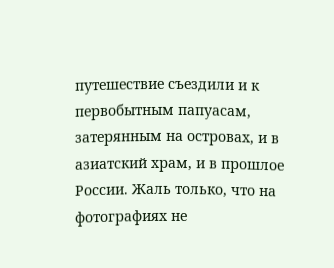путешествие съездили и к первобытным папуасам, затерянным на островах, и в азиатский храм, и в прошлое России. Жаль только, что на фотографиях не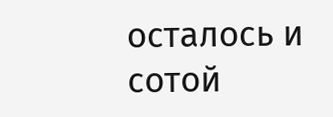осталось и сотой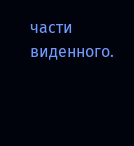части виденного.